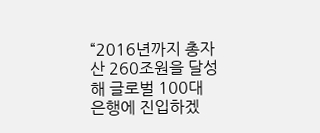“2016년까지 총자산 260조원을 달성해 글로벌 100대 은행에 진입하겠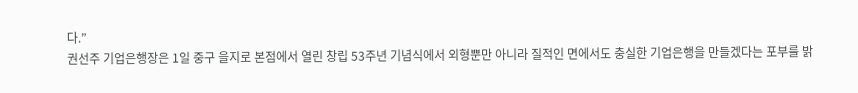다.”
권선주 기업은행장은 1일 중구 을지로 본점에서 열린 창립 53주년 기념식에서 외형뿐만 아니라 질적인 면에서도 충실한 기업은행을 만들겠다는 포부를 밝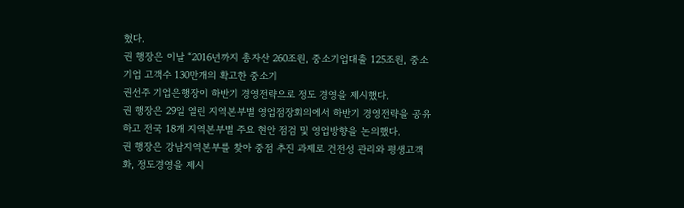혔다.
권 행장은 이날 “2016년까지 총자산 260조원, 중소기업대출 125조원, 중소기업 고객수 130만개의 확고한 중소기
권선주 기업은행장이 하반기 경영전략으로 정도 경영을 제시했다.
권 행장은 29일 열린 지역본부별 영업점장회의에서 하반기 경영전략을 공유하고 전국 18개 지역본부별 주요 현안 점검 및 영업방향을 논의했다.
권 행장은 강남지역본부를 찾아 중점 추진 과제로 건전성 관리와 평생고객화, 정도경영을 제시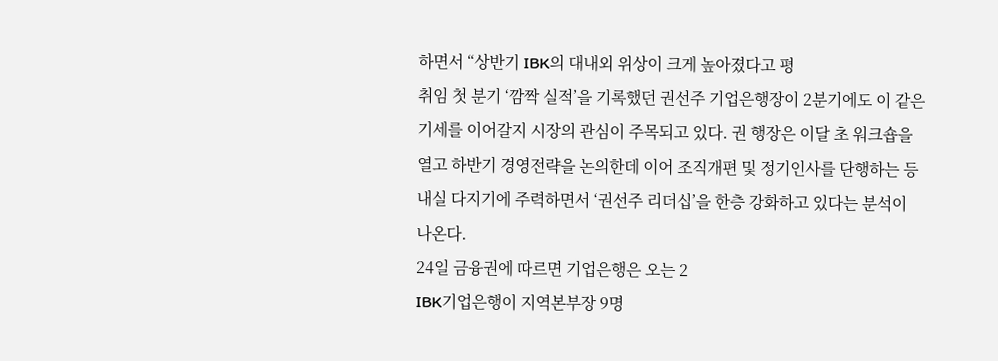하면서 “상반기 IBK의 대내외 위상이 크게 높아졌다고 평
취임 첫 분기 ‘깜짝 실적’을 기록했던 권선주 기업은행장이 2분기에도 이 같은 기세를 이어갈지 시장의 관심이 주목되고 있다. 권 행장은 이달 초 워크숍을 열고 하반기 경영전략을 논의한데 이어 조직개편 및 정기인사를 단행하는 등 내실 다지기에 주력하면서 ‘권선주 리더십’을 한층 강화하고 있다는 분석이 나온다.
24일 금융권에 따르면 기업은행은 오는 2
IBK기업은행이 지역본부장 9명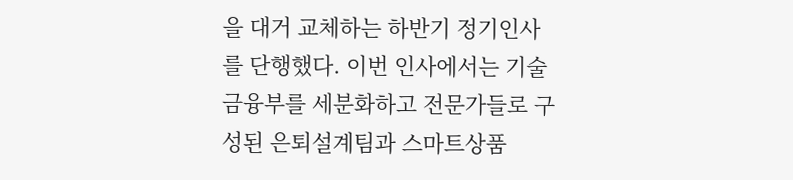을 대거 교체하는 하반기 정기인사를 단행했다. 이번 인사에서는 기술금융부를 세분화하고 전문가들로 구성된 은퇴설계팀과 스마트상품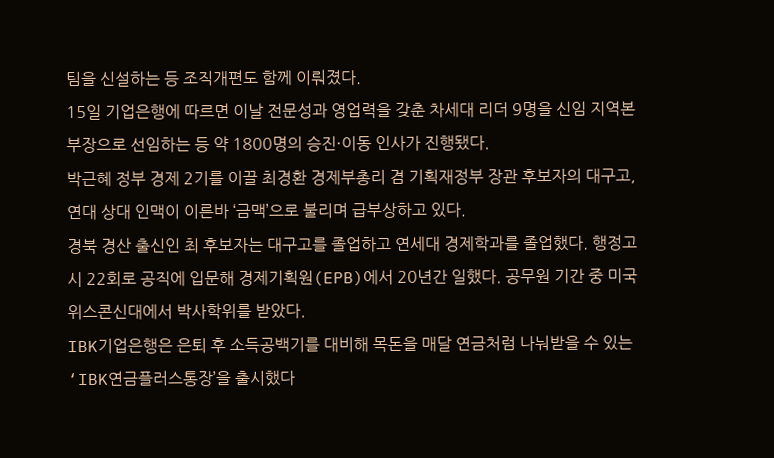팀을 신설하는 등 조직개편도 함께 이뤄졌다.
15일 기업은행에 따르면 이날 전문성과 영업력을 갖춘 차세대 리더 9명을 신임 지역본부장으로 선임하는 등 약 1800명의 승진·이동 인사가 진행됐다.
박근혜 정부 경제 2기를 이끌 최경환 경제부총리 겸 기획재정부 장관 후보자의 대구고, 연대 상대 인맥이 이른바 ‘금맥’으로 불리며 급부상하고 있다.
경북 경산 출신인 최 후보자는 대구고를 졸업하고 연세대 경제학과를 졸업했다. 행정고시 22회로 공직에 입문해 경제기획원(EPB)에서 20년간 일했다. 공무원 기간 중 미국 위스콘신대에서 박사학위를 받았다.
IBK기업은행은 은퇴 후 소득공백기를 대비해 목돈을 매달 연금처럼 나눠받을 수 있는 ‘IBK연금플러스통장’을 출시했다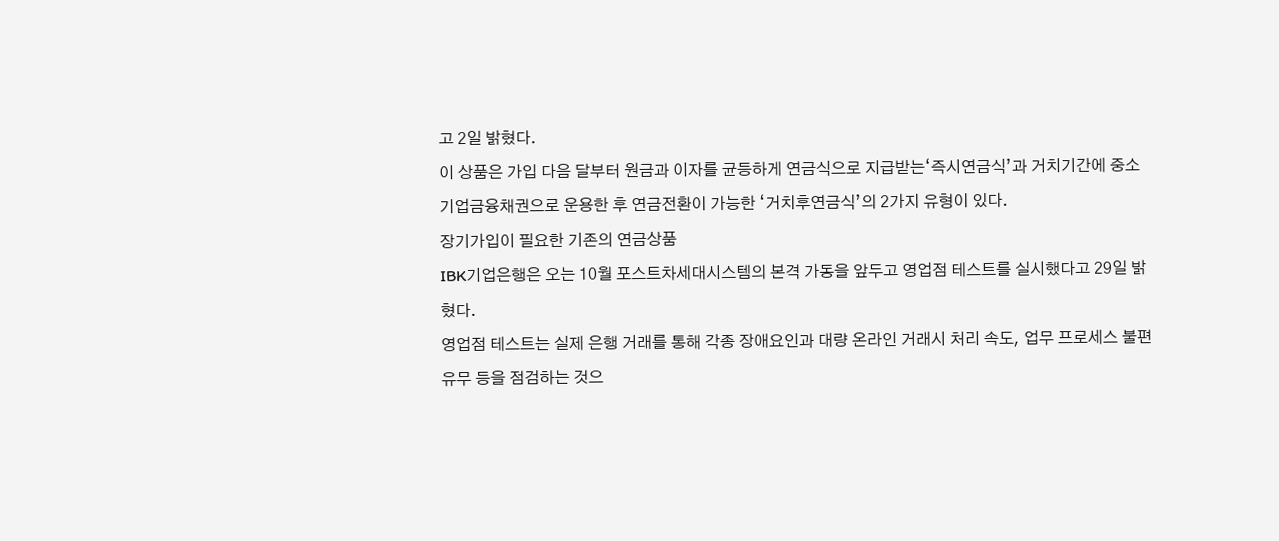고 2일 밝혔다.
이 상품은 가입 다음 달부터 원금과 이자를 균등하게 연금식으로 지급받는‘즉시연금식’과 거치기간에 중소기업금융채권으로 운용한 후 연금전환이 가능한 ‘거치후연금식’의 2가지 유형이 있다.
장기가입이 필요한 기존의 연금상품
IBK기업은행은 오는 10월 포스트차세대시스템의 본격 가동을 앞두고 영업점 테스트를 실시했다고 29일 밝혔다.
영업점 테스트는 실제 은행 거래를 통해 각종 장애요인과 대량 온라인 거래시 처리 속도, 업무 프로세스 불편 유무 등을 점검하는 것으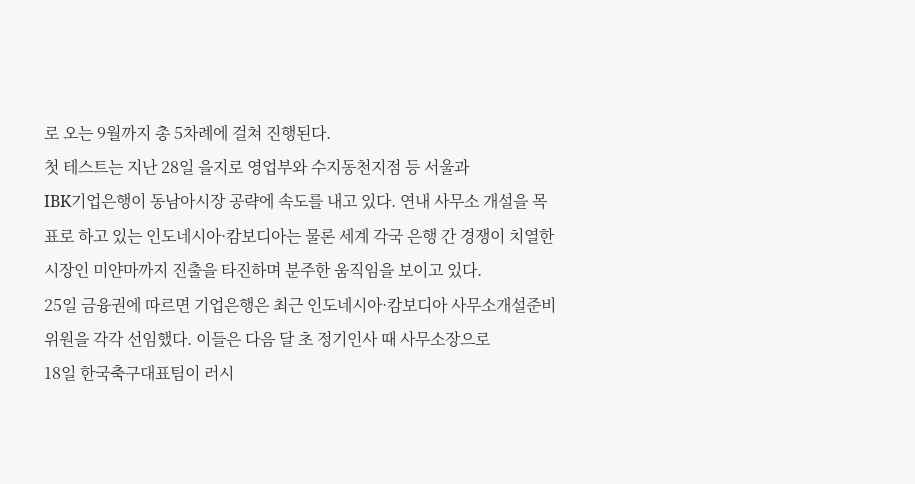로 오는 9월까지 총 5차례에 걸쳐 진행된다.
첫 테스트는 지난 28일 을지로 영업부와 수지동천지점 등 서울과
IBK기업은행이 동남아시장 공략에 속도를 내고 있다. 연내 사무소 개설을 목표로 하고 있는 인도네시아·캄보디아는 물론 세계 각국 은행 간 경쟁이 치열한 시장인 미얀마까지 진출을 타진하며 분주한 움직임을 보이고 있다.
25일 금융권에 따르면 기업은행은 최근 인도네시아·캄보디아 사무소개설준비위원을 각각 선임했다. 이들은 다음 달 초 정기인사 때 사무소장으로
18일 한국축구대표팀이 러시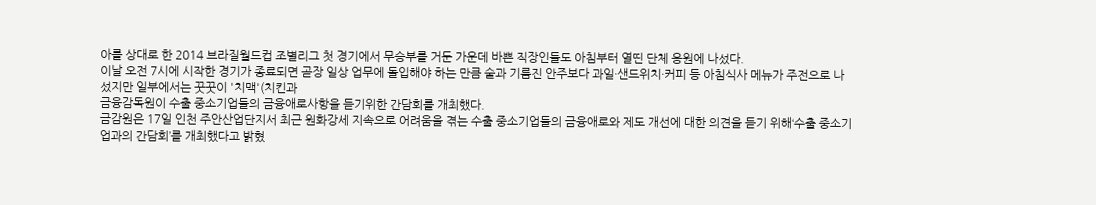아를 상대로 한 2014 브라질월드컵 조별리그 첫 경기에서 무승부를 거둔 가운데 바쁜 직장인들도 아침부터 열띤 단체 응원에 나섰다.
이날 오전 7시에 시작한 경기가 종료되면 곧장 일상 업무에 돌입해야 하는 만큼 술과 기름진 안주보다 과일·샌드위치·커피 등 아침식사 메뉴가 주전으로 나섰지만 일부에서는 꿋꿋이 '치맥'(치킨과
금융감독원이 수출 중소기업들의 금융애로사항을 듣기위한 간담회를 개최했다.
금감원은 17일 인천 주안산업단지서 최근 원화강세 지속으로 어려움을 겪는 수출 중소기업들의 금융애로와 제도 개선에 대한 의견을 듣기 위해‘수출 중소기업과의 간담회’를 개최했다고 밝혔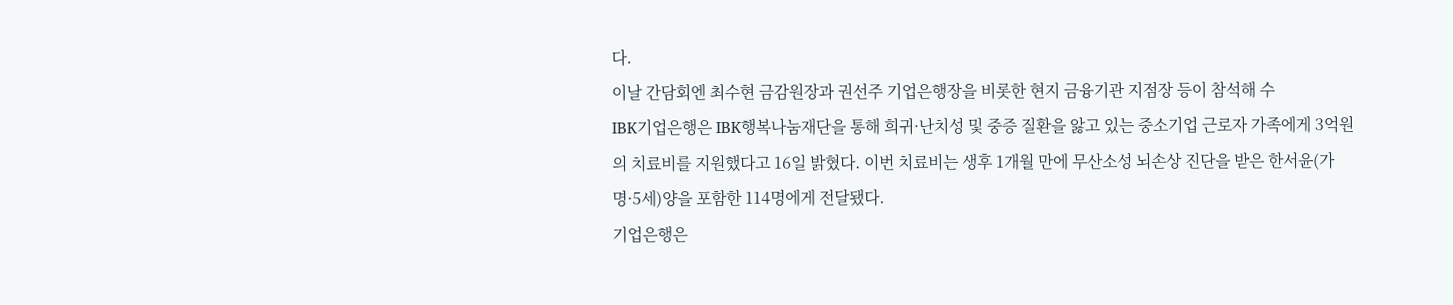다.
이날 간담회엔 최수현 금감원장과 권선주 기업은행장을 비롯한 현지 금융기관 지점장 등이 참석해 수
IBK기업은행은 IBK행복나눔재단을 통해 희귀·난치성 및 중증 질환을 앓고 있는 중소기업 근로자 가족에게 3억원의 치료비를 지원했다고 16일 밝혔다. 이번 치료비는 생후 1개월 만에 무산소성 뇌손상 진단을 받은 한서윤(가명·5세)양을 포함한 114명에게 전달됐다.
기업은행은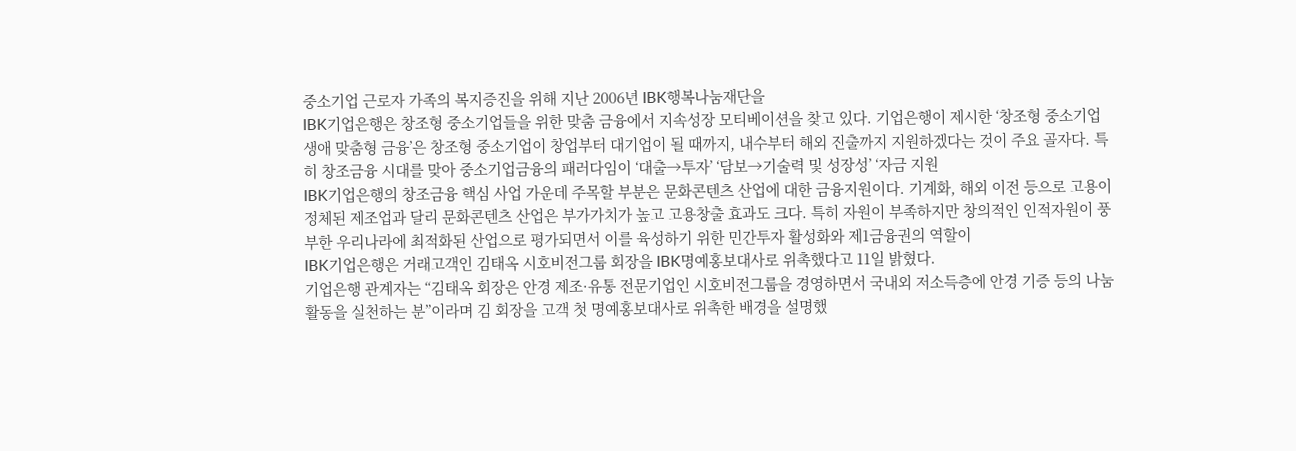중소기업 근로자 가족의 복지증진을 위해 지난 2006년 IBK행복나눔재단을
IBK기업은행은 창조형 중소기업들을 위한 맞춤 금융에서 지속성장 모티베이션을 찾고 있다. 기업은행이 제시한 ‘창조형 중소기업 생애 맞춤형 금융’은 창조형 중소기업이 창업부터 대기업이 될 때까지, 내수부터 해외 진출까지 지원하겠다는 것이 주요 골자다. 특히 창조금융 시대를 맞아 중소기업금융의 패러다임이 ‘대출→투자’ ‘담보→기술력 및 성장성’ ‘자금 지원
IBK기업은행의 창조금융 핵심 사업 가운데 주목할 부분은 문화콘텐츠 산업에 대한 금융지원이다. 기계화, 해외 이전 등으로 고용이 정체된 제조업과 달리 문화콘텐츠 산업은 부가가치가 높고 고용창출 효과도 크다. 특히 자원이 부족하지만 창의적인 인적자원이 풍부한 우리나라에 최적화된 산업으로 평가되면서 이를 육성하기 위한 민간투자 활성화와 제1금융권의 역할이
IBK기업은행은 거래고객인 김태옥 시호비전그룹 회장을 IBK명예홍보대사로 위촉했다고 11일 밝혔다.
기업은행 관계자는 “김태옥 회장은 안경 제조·유통 전문기업인 시호비전그룹을 경영하면서 국내외 저소득층에 안경 기증 등의 나눔 활동을 실천하는 분”이라며 김 회장을 고객 첫 명예홍보대사로 위촉한 배경을 설명했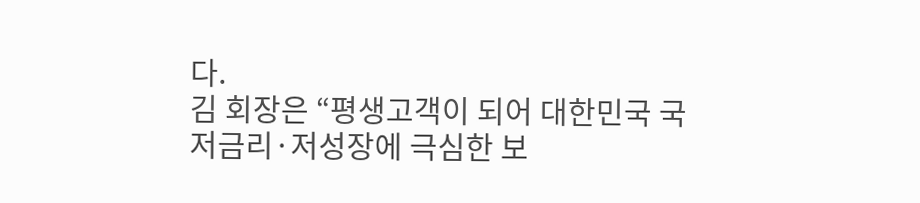다.
김 회장은 “평생고객이 되어 대한민국 국
저금리·저성장에 극심한 보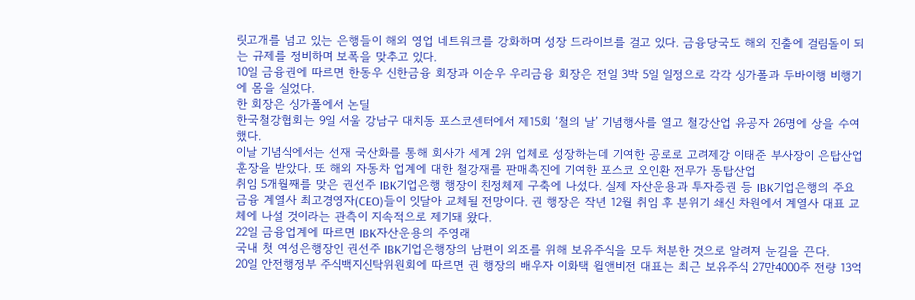릿고개를 넘고 있는 은행들이 해외 영업 네트워크를 강화하며 성장 드라이브를 걸고 있다. 금융당국도 해외 진출에 걸림돌이 되는 규제를 정비하며 보폭을 맞추고 있다.
10일 금융권에 따르면 한동우 신한금융 회장과 이순우 우리금융 회장은 전일 3박 5일 일정으로 각각 싱가폴과 두바이행 비행기에 몸을 실었다.
한 회장은 싱가폴에서 논딜
한국철강협회는 9일 서울 강남구 대치동 포스코센터에서 제15회 ‘철의 날’ 기념행사를 열고 철강산업 유공자 26명에 상을 수여했다.
이날 기념식에서는 선재 국산화를 통해 회사가 세계 2위 업체로 성장하는데 기여한 공로로 고려제강 이태준 부사장이 은탑산업훈장을 받았다. 또 해외 자동차 업계에 대한 철강재를 판매촉진에 기여한 포스코 오인환 전무가 동탑산업
취임 5개월째를 맞은 권선주 IBK기업은행 행장이 친정체제 구축에 나섰다. 실제 자산운용과 투자증권 등 IBK기업은행의 주요 금융 계열사 최고경영자(CEO)들이 잇달아 교체될 전망이다. 권 행장은 작년 12월 취임 후 분위기 쇄신 차원에서 계열사 대표 교체에 나설 것이라는 관측이 지속적으로 제기돼 왔다.
22일 금융업계에 따르면 IBK자산운용의 주영래
국내 첫 여성은행장인 권선주 IBK기업은행장의 남편이 외조를 위해 보유주식을 모두 처분한 것으로 알려져 눈길을 끈다.
20일 안전행정부 주식백지신탁위원회에 따르면 권 행장의 배우자 이화택 윌앤비전 대표는 최근 보유주식 27만4000주 전량 13억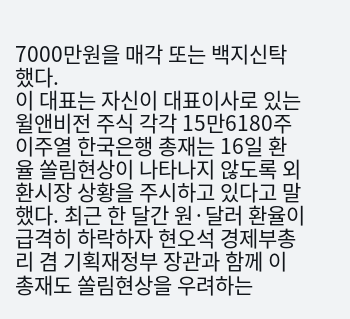7000만원을 매각 또는 백지신탁했다.
이 대표는 자신이 대표이사로 있는 윌앤비전 주식 각각 15만6180주
이주열 한국은행 총재는 16일 환율 쏠림현상이 나타나지 않도록 외환시장 상황을 주시하고 있다고 말했다. 최근 한 달간 원·달러 환율이 급격히 하락하자 현오석 경제부총리 겸 기획재정부 장관과 함께 이 총재도 쏠림현상을 우려하는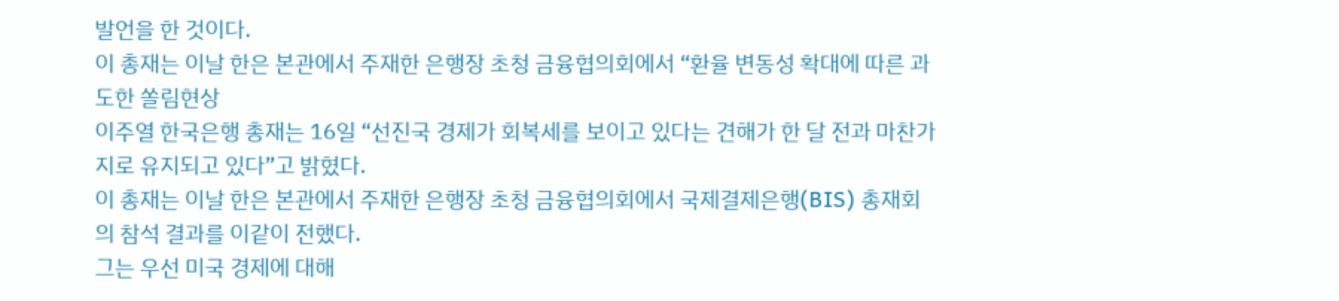발언을 한 것이다.
이 총재는 이날 한은 본관에서 주재한 은행장 초청 금융협의회에서 “환율 변동성 확대에 따른 과도한 쏠림현상
이주열 한국은행 총재는 16일 “선진국 경제가 회복세를 보이고 있다는 견해가 한 달 전과 마찬가지로 유지되고 있다”고 밝혔다.
이 총재는 이날 한은 본관에서 주재한 은행장 초청 금융협의회에서 국제결제은행(BIS) 총재회의 참석 결과를 이같이 전했다.
그는 우선 미국 경제에 대해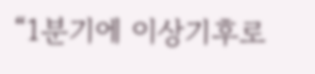“1분기에 이상기후로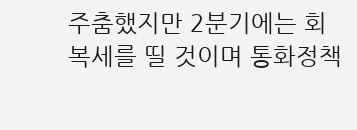주춤했지만 2분기에는 회복세를 띨 것이며 통화정책